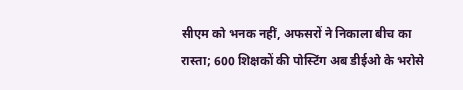सीएम को भनक नहीं, अफसरों ने निकाला बीच का रास्ता; 600 शिक्षकों की पोस्टिंग अब डीईओ के भरोसे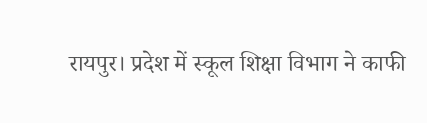रायपुर। प्रदेश में स्कूल शिक्षा विभाग ने काफी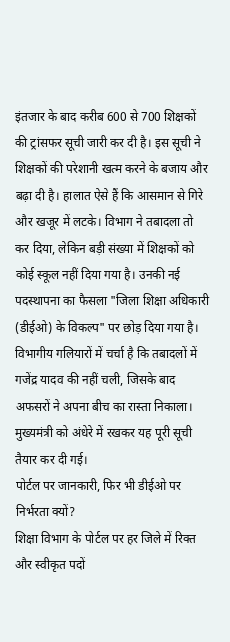इंतजार के बाद करीब 600 से 700 शिक्षकों की ट्रांसफर सूची जारी कर दी है। इस सूची ने शिक्षकों की परेशानी खत्म करने के बजाय और बढ़ा दी है। हालात ऐसे हैं कि आसमान से गिरे और खजूर में लटके। विभाग ने तबादला तो कर दिया, लेकिन बड़ी संख्या में शिक्षकों को कोई स्कूल नहीं दिया गया है। उनकी नई पदस्थापना का फैसला "जिला शिक्षा अधिकारी (डीईओ) के विकल्प" पर छोड़ दिया गया है। विभागीय गलियारों में चर्चा है कि तबादलों में गजेंद्र यादव की नहीं चली, जिसके बाद अफसरों ने अपना बीच का रास्ता निकाला। मुख्यमंत्री को अंधेरे में रखकर यह पूरी सूची तैयार कर दी गई।
पोर्टल पर जानकारी, फिर भी डीईओ पर निर्भरता क्यों?
शिक्षा विभाग के पोर्टल पर हर जिले में रिक्त और स्वीकृत पदों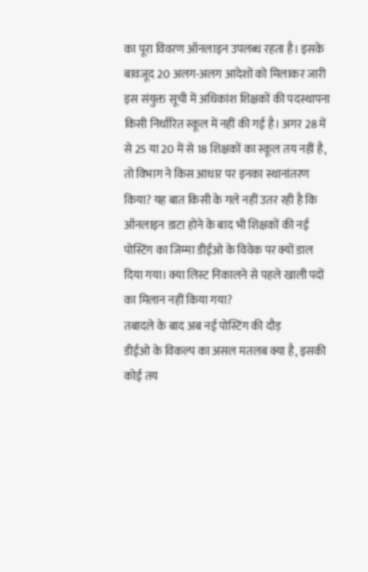का पूरा विवरण ऑनलाइन उपलब्ध रहता है। इसके बावजूद 20 अलग-अलग आदेशों को मिलाकर जारी इस संयुक्त सूची में अधिकांश शिक्षकों की पदस्थापना किसी निर्धारित स्कूल में नहीं की गई है। अगर 28 में से 25 या 20 में से 18 शिक्षकों का स्कूल तय नहीं है, तो विभाग ने किस आधार पर इनका स्थानांतरण किया? यह बात किसी के गले नहीं उतर रही है कि ऑनलाइन डाटा होने के बाद भी शिक्षकों की नई पोस्टिंग का जिम्मा डीईओ के विवेक पर क्यों डाल दिया गया। क्या लिस्ट निकालने से पहले खाली पदों का मिलान नहीं किया गया?
तबादले के बाद अब नई पोस्टिंग की दौड़
डीईओ के विकल्प का असल मतलब क्या है, इसकी कोई तय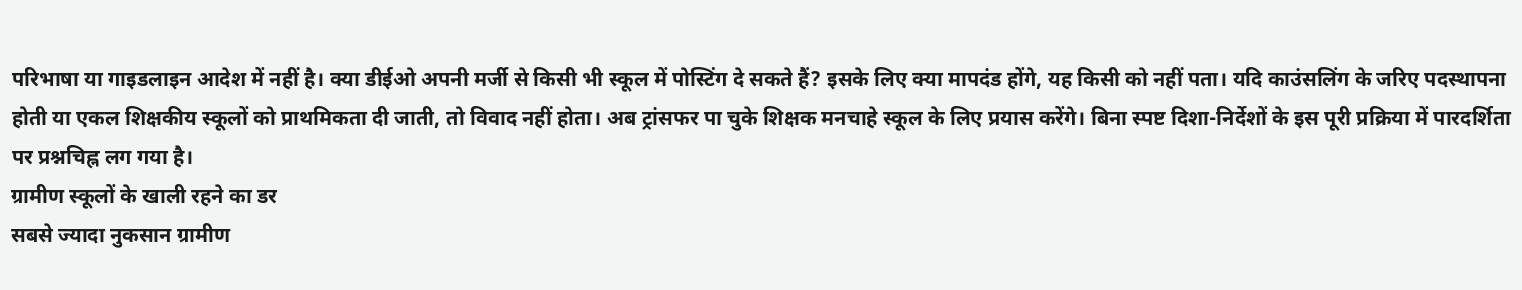परिभाषा या गाइडलाइन आदेश में नहीं है। क्या डीईओ अपनी मर्जी से किसी भी स्कूल में पोस्टिंग दे सकते हैं? इसके लिए क्या मापदंड होंगे, यह किसी को नहीं पता। यदि काउंसलिंग के जरिए पदस्थापना होती या एकल शिक्षकीय स्कूलों को प्राथमिकता दी जाती, तो विवाद नहीं होता। अब ट्रांसफर पा चुके शिक्षक मनचाहे स्कूल के लिए प्रयास करेंगे। बिना स्पष्ट दिशा-निर्देशों के इस पूरी प्रक्रिया में पारदर्शिता पर प्रश्नचिह्न लग गया है।
ग्रामीण स्कूलों के खाली रहने का डर
सबसे ज्यादा नुकसान ग्रामीण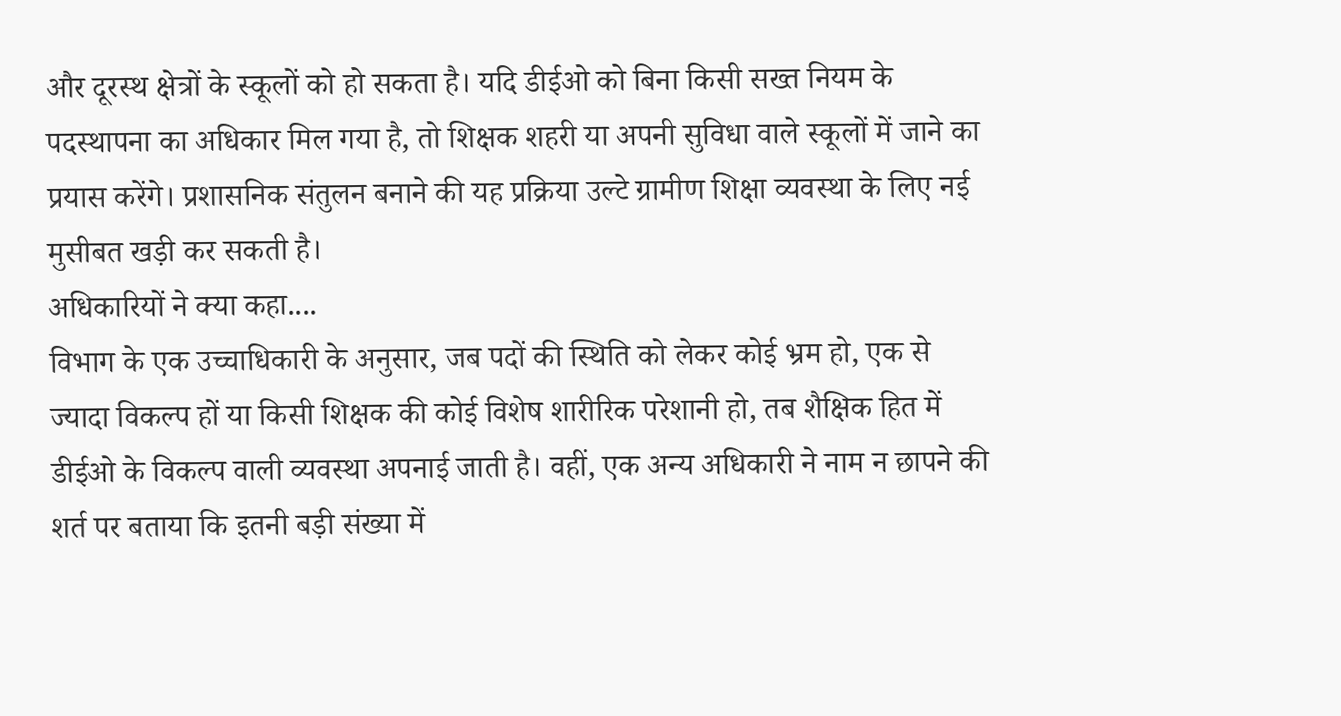और दूरस्थ क्षेत्रों के स्कूलों को हो सकता है। यदि डीईओ को बिना किसी सख्त नियम के पदस्थापना का अधिकार मिल गया है, तो शिक्षक शहरी या अपनी सुविधा वाले स्कूलों में जाने का प्रयास करेंगे। प्रशासनिक संतुलन बनाने की यह प्रक्रिया उल्टे ग्रामीण शिक्षा व्यवस्था के लिए नई मुसीबत खड़ी कर सकती है।
अधिकारियों ने क्या कहा....
विभाग के एक उच्चाधिकारी के अनुसार, जब पदों की स्थिति को लेकर कोई भ्रम हो, एक से ज्यादा विकल्प हों या किसी शिक्षक की कोई विशेष शारीरिक परेशानी हो, तब शैक्षिक हित में डीईओ के विकल्प वाली व्यवस्था अपनाई जाती है। वहीं, एक अन्य अधिकारी ने नाम न छापने की शर्त पर बताया कि इतनी बड़ी संख्या में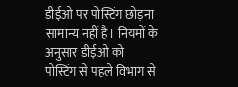डीईओ पर पोस्टिंग छोड़ना सामान्य नहीं है। नियमों के अनुसार डीईओ को पोस्टिंग से पहले विभाग से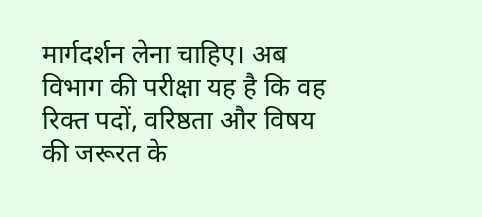मार्गदर्शन लेना चाहिए। अब विभाग की परीक्षा यह है कि वह रिक्त पदों, वरिष्ठता और विषय की जरूरत के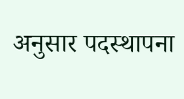अनुसार पदस्थापना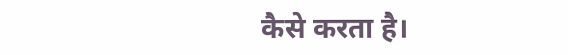कैसे करता है।